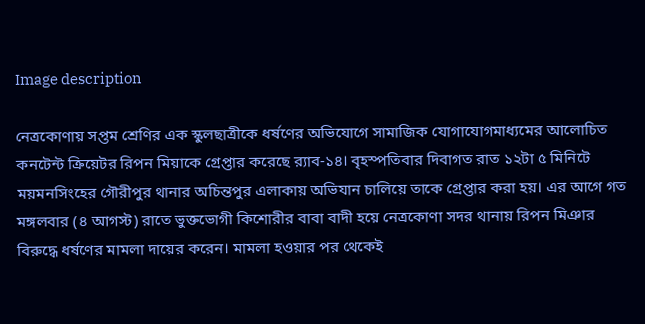Image description

নেত্রকোণায় সপ্তম শ্রেণির এক স্কুলছাত্রীকে ধর্ষণের অভিযোগে সামাজিক যোগাযোগমাধ্যমের আলোচিত কনটেন্ট ক্রিয়েটর রিপন মিয়াকে গ্রেপ্তার করেছে র‍্যাব-১৪। বৃহস্পতিবার দিবাগত রাত ১২টা ৫ মিনিটে ময়মনসিংহের গৌরীপুর থানার অচিন্তপুর এলাকায় অভিযান চালিয়ে তাকে গ্রেপ্তার করা হয়। এর আগে গত মঙ্গলবার (৪ আগস্ট) রাতে ভুক্তভোগী কিশোরীর বাবা বাদী হয়ে নেত্রকোণা সদর থানায় রিপন মিঞার বিরুদ্ধে ধর্ষণের মামলা দায়ের করেন। মামলা হওয়ার পর থেকেই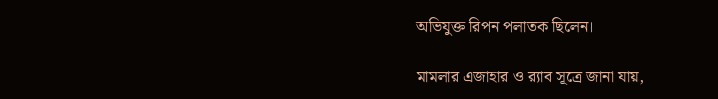অভিযুক্ত রিপন পলাতক ছিলেন।

মামলার এজাহার ও র‍্যাব সূত্রে জানা যায়,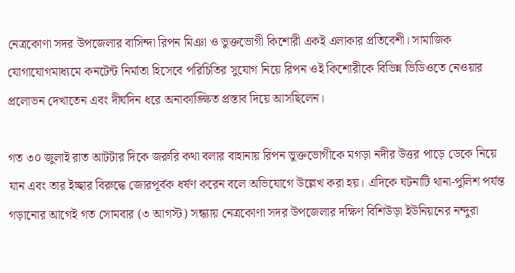নেত্রকোণা সদর উপজেলার বাসিন্দা রিপন মিঞা ও ভুক্তভোগী কিশোরী একই এলাকার প্রতিবেশী। সামাজিক যোগাযোগমাধ্যমে কনটেন্ট নির্মাতা হিসেবে পরিচিতির সুযোগ নিয়ে রিপন ওই কিশোরীকে বিভিন্ন ভিডিওতে নেওয়ার প্রলোভন দেখাতেন এবং দীর্ঘদিন ধরে অনাকাঙ্ক্ষিত প্রস্তাব দিয়ে আসছিলেন।

গত ৩০ জুলাই রাত আটটার দিকে জরুরি কথা বলার বাহানায় রিপন ভুক্তভোগীকে মগড়া নদীর উত্তর পাড়ে ডেকে নিয়ে যান এবং তার ইচ্ছার বিরুদ্ধে জোরপূর্বক ধর্ষণ করেন বলে অভিযোগে উল্লেখ করা হয়। এদিকে ঘটনাটি থানা-পুলিশ পর্যন্ত গড়ানোর আগেই গত সোমবার (৩ আগস্ট) সন্ধ্যায় নেত্রকোণা সদর উপজেলার দক্ষিণ বিশিউড়া ইউনিয়নের নন্দুরা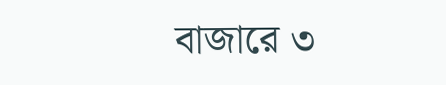বাজারে ৩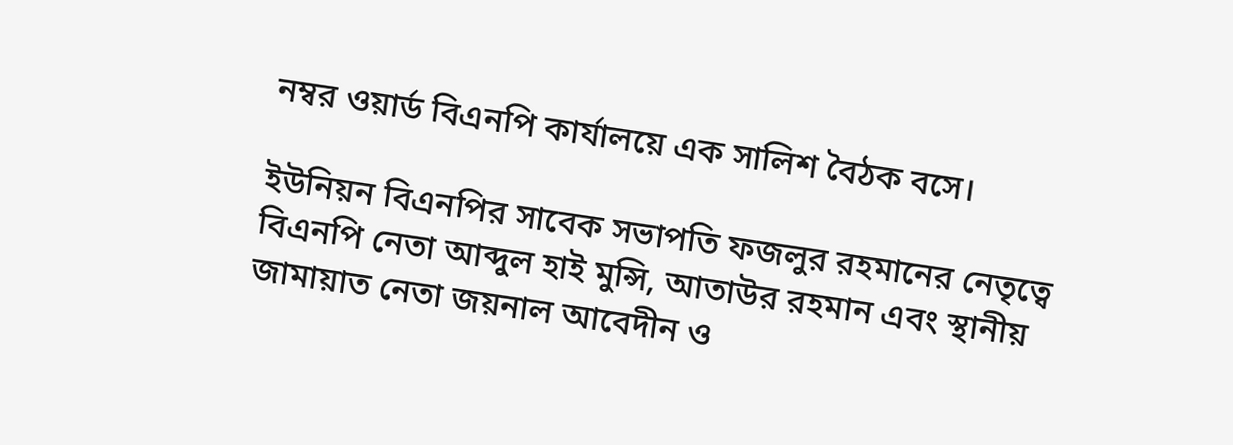নম্বর ওয়ার্ড বিএনপি কার্যালয়ে এক সালিশ বৈঠক বসে।

ইউনিয়ন বিএনপির সাবেক সভাপতি ফজলুর রহমানের নেতৃত্বে বিএনপি নেতা আব্দুল হাই মুন্সি, আতাউর রহমান এবং স্থানীয় জামায়াত নেতা জয়নাল আবেদীন ও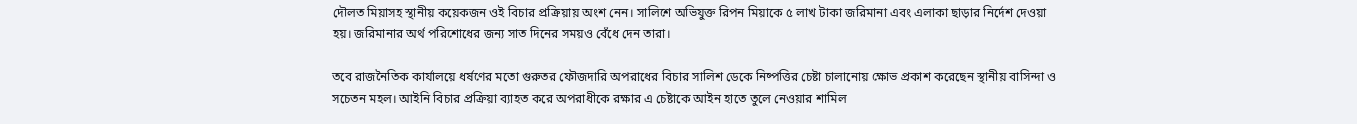দৌলত মিয়াসহ স্থানীয় কয়েকজন ওই বিচার প্রক্রিয়ায় অংশ নেন। সালিশে অভিযুক্ত রিপন মিয়াকে ৫ লাখ টাকা জরিমানা এবং এলাকা ছাড়ার নির্দেশ দেওয়া হয়। জরিমানার অর্থ পরিশোধের জন্য সাত দিনের সময়ও বেঁধে দেন তারা।

তবে রাজনৈতিক কার্যালয়ে ধর্ষণের মতো গুরুতর ফৌজদারি অপরাধের বিচার সালিশ ডেকে নিষ্পত্তির চেষ্টা চালানোয় ক্ষোভ প্রকাশ করেছেন স্থানীয় বাসিন্দা ও সচেতন মহল। আইনি বিচার প্রক্রিয়া ব্যাহত করে অপরাধীকে রক্ষার এ চেষ্টাকে আইন হাতে তুলে নেওয়ার শামিল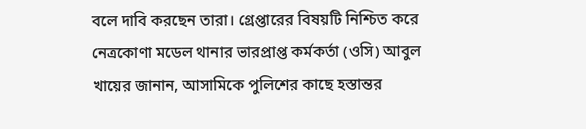বলে দাবি করছেন তারা। গ্রেপ্তারের বিষয়টি নিশ্চিত করে নেত্রকোণা মডেল থানার ভারপ্রাপ্ত কর্মকর্তা (ওসি) আবুল খায়ের জানান, আসামিকে পুলিশের কাছে হস্তান্তর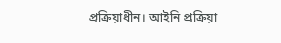প্রক্রিয়াধীন। আইনি প্রক্রিয়া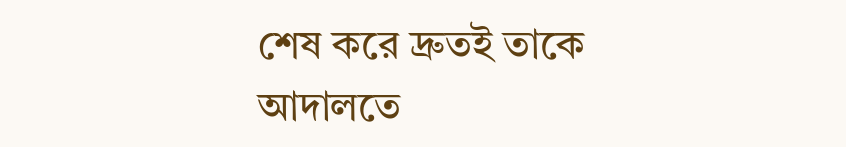শেষ করে দ্রুতই তাকে আদালতে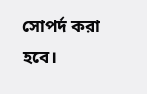সোপর্দ করা হবে।